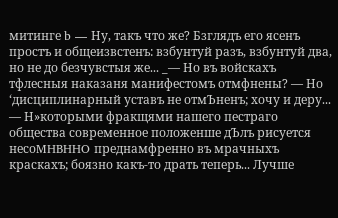митинге b — Ну, такъ что же? Бзглядъ его ясенъ простъ и общеизвстенъ: взбунтуй разъ, взбунтуй два, но не до безчувстыя же... _— Но въ войскахъ тфлесныя наказаня манифестомъ отмфнены? — Но ‘дисциплинарный уставъ не отмЪненъ; хочу и деру... — Н»которыми фракщями нашего пестраго общества современное положенше дЪлъ рисуется несоMHBHHO преднамфренно въ мрачныхъ краскахъ; боязно какъ-то драть теперь... Лучше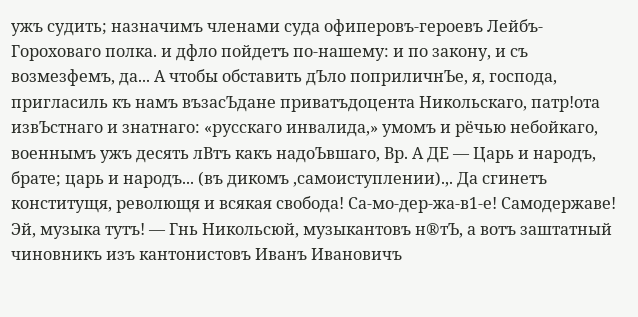ужъ судить; назначимъ членами суда офиперовъ-героевъ Лейбъ-Гороховаго полка. и дфло пойдетъ по-нашему: и по закону, и съ возмезфемъ, да... А чтобы обставить дЪло поприличнЪе, я, господа, пригласиль къ намъ възасЪдане приватъдоцента Никольскаго, патр!ота извЪстнаго и знатнаго: «русскаго инвалида,» умомъ и рёчью небойкаго, военнымъ ужъ десять лВтъ какъ надоЪвшаго, Вр. А ДЕ — Царь и народъ, брате; царь и народъ... (въ дикомъ ‚самоиступлении).,. Да сгинетъ конститущя, револющя и всякая свобода! Са-мо-дер-жа-в1-е! Самодержаве! Эй, музыка тутъ! — Гнь Никольсюй, музыкантовъ н®тЪ, а вотъ заштатный чиновникъ изъ кантонистовъ Иванъ Ивановичъ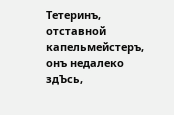Тетеринъ, отставной капельмейстеръ, онъ недалеко здЪсь,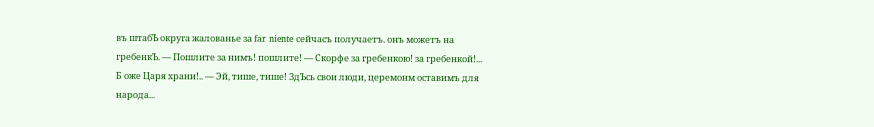въ штабЪ округа жалованье за far niente сейчасъ получаетъ. онъ можетъ на гребенкЪ. — Пошлите за нимъ! пошлите! — Скорфе за гребенкою! за гребенкой!... Б оже Царя храни!.. — Эй, тише, тише! ЗдЪсь свои люди, церемонм оставимъ для народа...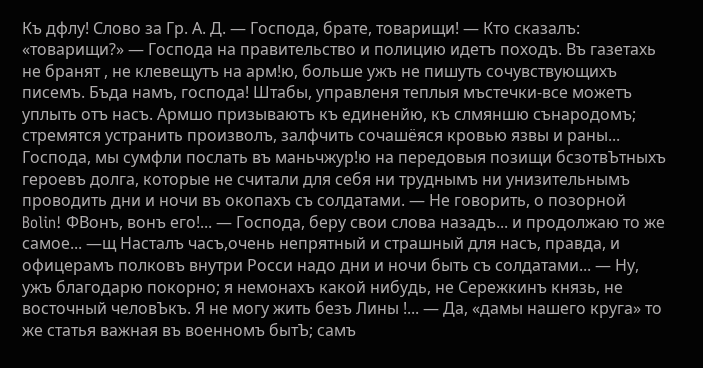Къ дфлу! Слово за Гр. А. Д. — Господа, брате, товарищи! — Кто сказалъ: «товарищи?» — Господа на правительство и полицию идетъ походъ. Въ газетахь не бранят , не клевещутъ на арм!ю, больше ужъ не пишуть сочувствующихъ писемъ. Бъда намъ, господа! Штабы, управленя теплыя мъстечки-все можетъ уплыть отъ насъ. Армшо призываютъ къ единенйю, къ слмяншю сънародомъ; стремятся устранить произволъ, залфчить сочашёяся кровью язвы и раны... Господа, мы сумфли послать въ маньчжур!ю на передовыя позищи бсзотвЪтныхъ героевъ долга, которые не считали для себя ни труднымъ ни унизительнымъ проводить дни и ночи въ окопахъ съ солдатами. — Не говорить, о позорной Bolin! ФВонъ, вонъ его!... — Господа, беру свои слова назадъ... и продолжаю то же самое... —щ Насталъ часъ,очень непрятный и страшный для насъ, правда, и офицерамъ полковъ внутри Росси надо дни и ночи быть съ солдатами... — Ну, ужъ благодарю покорно; я немонахъ какой нибудь, не Сережкинъ князь, не восточный человЪкъ. Я не могу жить безъ Лины !... — Да, «дамы нашего круга» то же статья важная въ военномъ бытЪ; самъ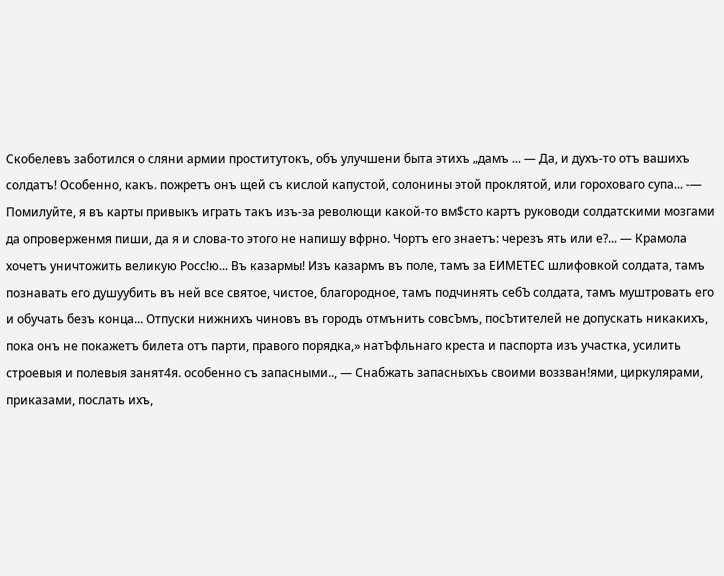Скобелевъ заботился о сляни армии проститутокъ, объ улучшени быта этихъ „дамъ ... — Да, и духъ-то отъ вашихъ солдатъ! Особенно, какъ. пожретъ онъ щей съ кислой капустой, солонины этой проклятой, или гороховаго супа... -— Помилуйте, я въ карты привыкъ играть такъ изъ-за револющи какой-то вм$сто картъ руководи солдатскими мозгами да опроверженмя пиши, да я и слова-то этого не напишу вфрно. Чортъ его знаетъ: черезъ ять или е?... — Крамола хочетъ уничтожить великую Росс!ю... Въ казармы! Изъ казармъ въ поле, тамъ за ЕИМЕТЕС шлифовкой солдата, тамъ познавать его душуубить въ ней все святое, чистое, благородное, тамъ подчинять себЪ солдата, тамъ муштровать его и обучать безъ конца... Отпуски нижнихъ чиновъ въ городъ отмънить совсЪмъ, посЪтителей не допускать никакихъ, пока онъ не покажетъ билета отъ парти, правого порядка,» натЪфльнаго креста и паспорта изъ участка, усилить строевыя и полевыя занят4я. особенно съ запасными.., — Снабжать запасныхъь своими воззван!ями, циркулярами, приказами, послать ихъ,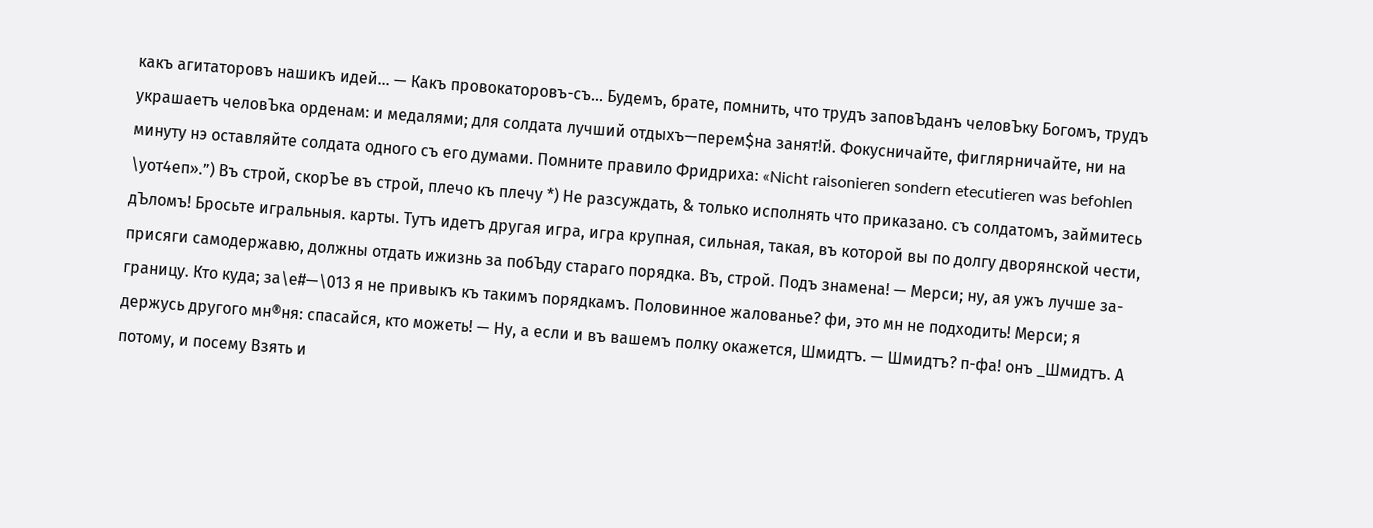какъ агитаторовъ нашикъ идей... — Какъ провокаторовъ-съ... Будемъ, брате, помнить, что трудъ заповЪданъ человЪку Богомъ, трудъ украшаетъ человЪка орденам: и медалями; для солдата лучший отдыхъ—перем$на занят!й. Фокусничайте, фиглярничайте, ни на минуту нэ оставляйте солдата одного съ его думами. Помните правило Фридриха: «Nicht raisonieren sondern etecutieren was befohlen \уот4еп».”) Въ строй, скорЪе въ строй, плечо къ плечу *) Не разсуждать, & только исполнять что приказано. съ солдатомъ, займитесь дЪломъ! Бросьте игральныя. карты. Тутъ идетъ другая игра, игра крупная, сильная, такая, въ которой вы по долгу дворянской чести, присяги самодержавю, должны отдать ижизнь за побЪду стараго порядка. Въ, строй. Подъ знамена! — Мерси; ну, ая ужъ лучше за-границу. Кто куда; за\е#—\013 я не привыкъ къ такимъ порядкамъ. Половинное жалованье? фи, это мн не подходить! Мерси; я держусь другого мн®ня: спасайся, кто можеть! — Ну, а если и въ вашемъ полку окажется, Шмидтъ. — Шмидтъ? п-фа! онъ _Шмидтъ. А потому, и посему Взять и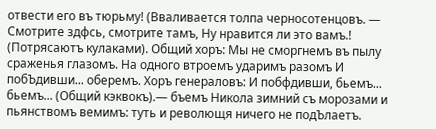отвести его въ тюрьму! (Вваливается толпа черносотенцовъ. — Смотрите здфсь, смотрите тамъ, Ну нравится ли это вамъ.! (Потрясаютъ кулаками). Общий хоръ: Мы не сморгнемъ въ пылу сраженья глазомъ. На одного втроемъ ударимъ разомъ И побЪдивши... оберемъ. Хоръ генераловъ: И побфдивши, бьемъ... бьемъ... (Общий кэквокъ).— бъемъ Никола зимний съ морозами и пьянствомъ вемимъ: туть и револющя ничего не подЪлаетъ.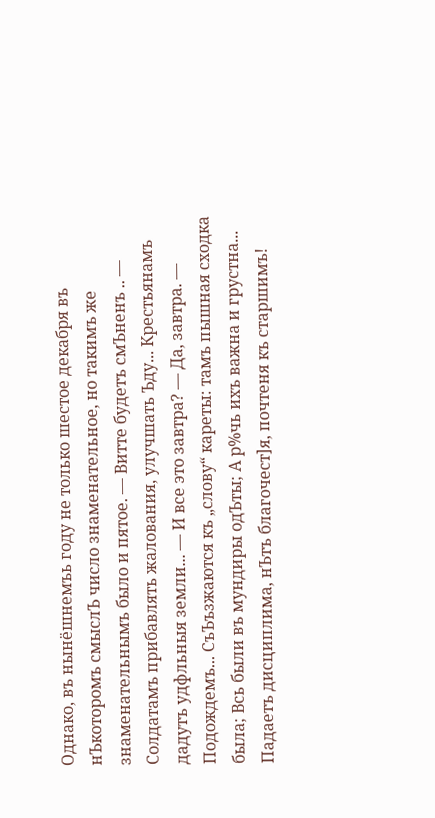Однако, въ нынёшнемъь году не только шестое декабря въ нЪкоторомъ смыслЪ число знаменательное, но такимъ же знаменательнымъ было и пятое. — Витте будетъ смЪненъ .. — Солдатамъ прибавлять жалования, улучшать Ъду... Крестьянамъ дадутъ удфльныя земли... — И все это завтра? — Да, завтра. — Подождемъ... СъЪъзжаются къ „слову“ кареты: тамъ пышная сходка была; Всь были въ мундиры одЪты; А р%чь ихъ важна и грустна... Падаетъ дисциплима, нЪтъ благочест]я, почтеня къ старшимъ!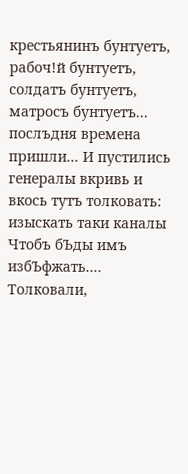крестьянинъ бунтуетъ, рабоч!й бунтуетъ, солдатъ бунтуетъ, матросъ бунтуетъ... послъдня времена пришли... И пустились генералы вкривь и вкось тутъ толковать: изыскать таки каналы Чтобъ бЪды имъ избЪфжать.... Толковали,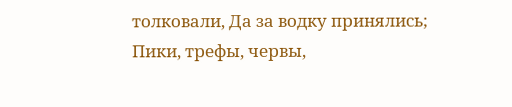толковали, Да за водку принялись; Пики, трефы, червы,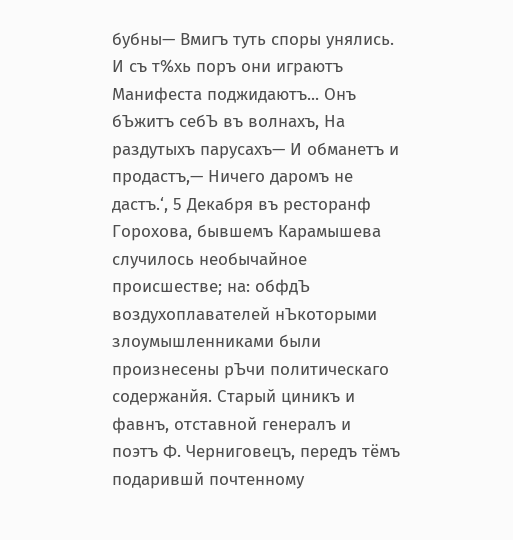бубны— Вмигъ туть споры унялись. И съ т%хь поръ они играютъ Манифеста поджидаютъ... Онъ бЪжитъ себЪ въ волнахъ, На раздутыхъ парусахъ— И обманетъ и продастъ,— Ничего даромъ не дастъ.‘, 5 Декабря въ ресторанф Горохова, бывшемъ Карамышева случилось необычайное происшестве; на: обфдЪ воздухоплавателей нЪкоторыми злоумышленниками были произнесены рЪчи политическаго содержанйя. Старый циникъ и фавнъ, отставной генералъ и поэтъ Ф. Черниговецъ, передъ тёмъ подарившй почтенному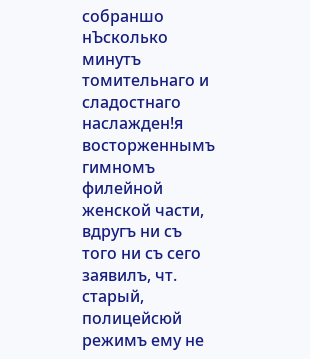собраншо нЪсколько минутъ томительнаго и сладостнаго наслажден!я восторженнымъ гимномъ филейной женской части, вдругъ ни съ того ни съ сего заявилъ, чт. старый, полицейсюй режимъ ему не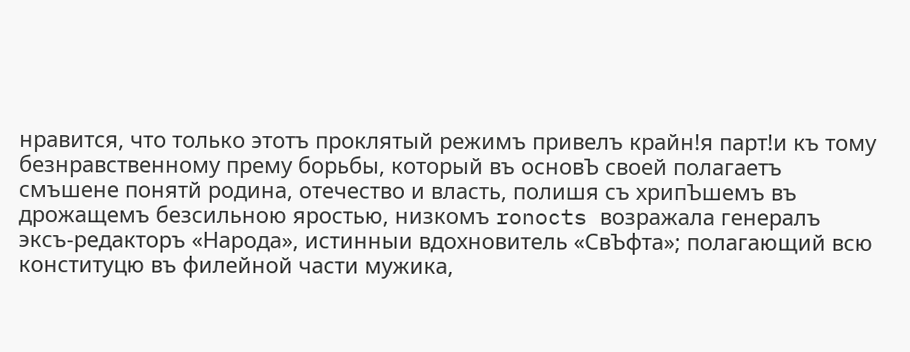нравится, что только этотъ проклятый режимъ привелъ крайн!я парт!и къ тому безнравственному прему борьбы, который въ основЪ своей полагаетъ смъшене понятй родина, отечество и власть, полишя съ хрипЪшемъ въ дрожащемъ безсильною яростью, низкомъ ronocts возражала генералъ эксъ-редакторъ «Народа», истинныи вдохновитель «СвЪфта»; полагающий всю конституцю въ филейной части мужика,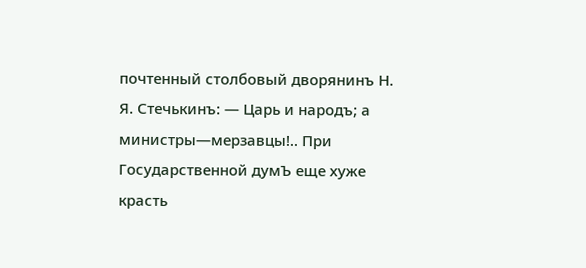почтенный столбовый дворянинъ Н. Я. Стечькинъ: — Царь и народъ; а министры—мерзавцы!.. При Государственной думЪ еще хуже красть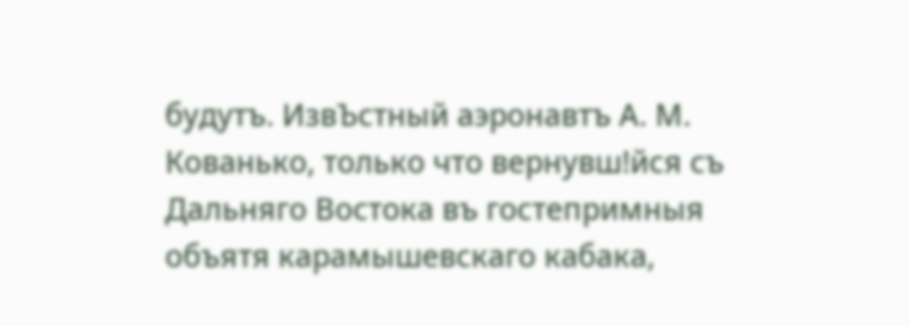будутъ. ИзвЪстный аэронавтъ А. М. Кованько, только что вернувш!йся съ Дальняго Востока въ гостепримныя объятя карамышевскаго кабака,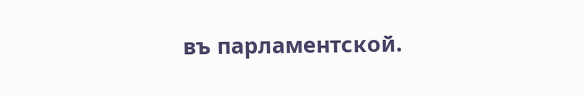въ парламентской.